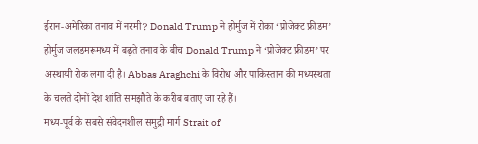ईरान-अमेरिका तनाव में नरमी? Donald Trump ने होर्मुज में रोका ‘प्रोजेक्ट फ्रीडम’
होर्मुज जलडमरूमध्य में बढ़ते तनाव के बीच Donald Trump ने ‘प्रोजेक्ट फ्रीडम’ पर अस्थायी रोक लगा दी है। Abbas Araghchi के विरोध और पाकिस्तान की मध्यस्थता के चलते दोनों देश शांति समझौते के करीब बताए जा रहे हैं।
मध्य-पूर्व के सबसे संवेदनशील समुद्री मार्ग Strait of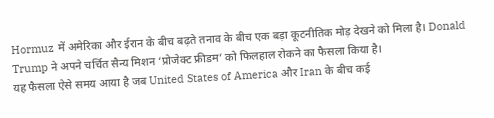Hormuz में अमेरिका और ईरान के बीच बढ़ते तनाव के बीच एक बड़ा कूटनीतिक मोड़ देखने को मिला है। Donald Trump ने अपने चर्चित सैन्य मिशन ‘प्रोजेक्ट फ्रीडम’ को फिलहाल रोकने का फैसला किया है।
यह फैसला ऐसे समय आया है जब United States of America और Iran के बीच कई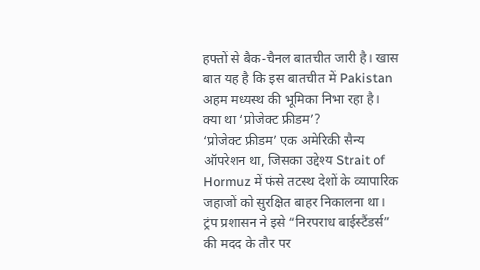हफ्तों से बैक-चैनल बातचीत जारी है। खास बात यह है कि इस बातचीत में Pakistan अहम मध्यस्थ की भूमिका निभा रहा है।
क्या था ‘प्रोजेक्ट फ्रीडम’?
‘प्रोजेक्ट फ्रीडम’ एक अमेरिकी सैन्य ऑपरेशन था, जिसका उद्देश्य Strait of Hormuz में फंसे तटस्थ देशों के व्यापारिक जहाजों को सुरक्षित बाहर निकालना था।
ट्रंप प्रशासन ने इसे “निरपराध बाईस्टैंडर्स” की मदद के तौर पर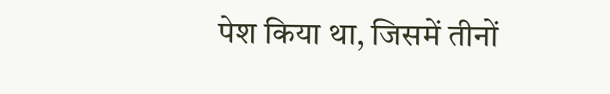पेश किया था, जिसमें तीनों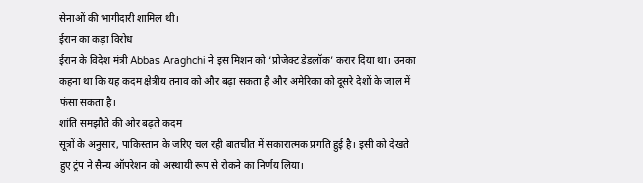सेनाओं की भागीदारी शामिल थी।
ईरान का कड़ा विरोध
ईरान के विदेश मंत्री Abbas Araghchi ने इस मिशन को ‘प्रोजेक्ट डेडलॉक’ करार दिया था। उनका कहना था कि यह कदम क्षेत्रीय तनाव को और बढ़ा सकता है और अमेरिका को दूसरे देशों के जाल में फंसा सकता है।
शांति समझौते की ओर बढ़ते कदम
सूत्रों के अनुसार, पाकिस्तान के जरिए चल रही बातचीत में सकारात्मक प्रगति हुई है। इसी को देखते हुए ट्रंप ने सैन्य ऑपरेशन को अस्थायी रूप से रोकने का निर्णय लिया।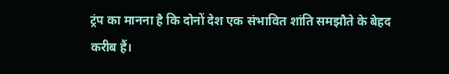ट्रंप का मानना है कि दोनों देश एक संभावित शांति समझौते के बेहद करीब हैं।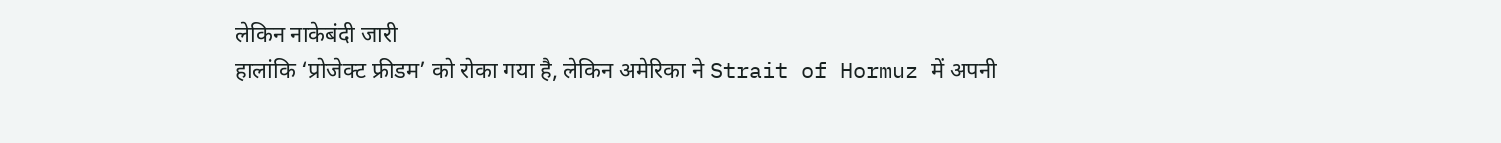लेकिन नाकेबंदी जारी
हालांकि ‘प्रोजेक्ट फ्रीडम’ को रोका गया है, लेकिन अमेरिका ने Strait of Hormuz में अपनी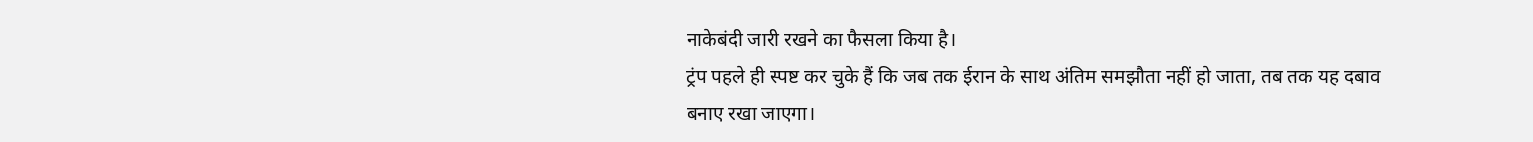नाकेबंदी जारी रखने का फैसला किया है।
ट्रंप पहले ही स्पष्ट कर चुके हैं कि जब तक ईरान के साथ अंतिम समझौता नहीं हो जाता, तब तक यह दबाव बनाए रखा जाएगा।